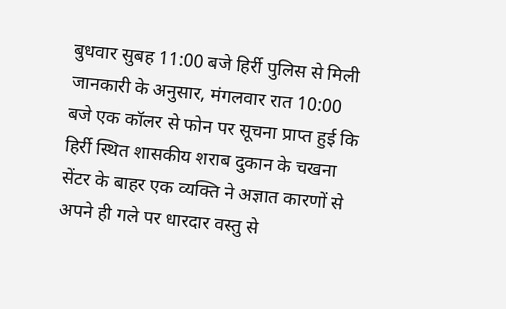बुधवार सुबह 11:00 बजे हिर्री पुलिस से मिली जानकारी के अनुसार, मंगलवार रात 10:00 बजे एक कॉलर से फोन पर सूचना प्राप्त हुई कि हिर्री स्थित शासकीय शराब दुकान के चखना सेंटर के बाहर एक व्यक्ति ने अज्ञात कारणों से अपने ही गले पर धारदार वस्तु से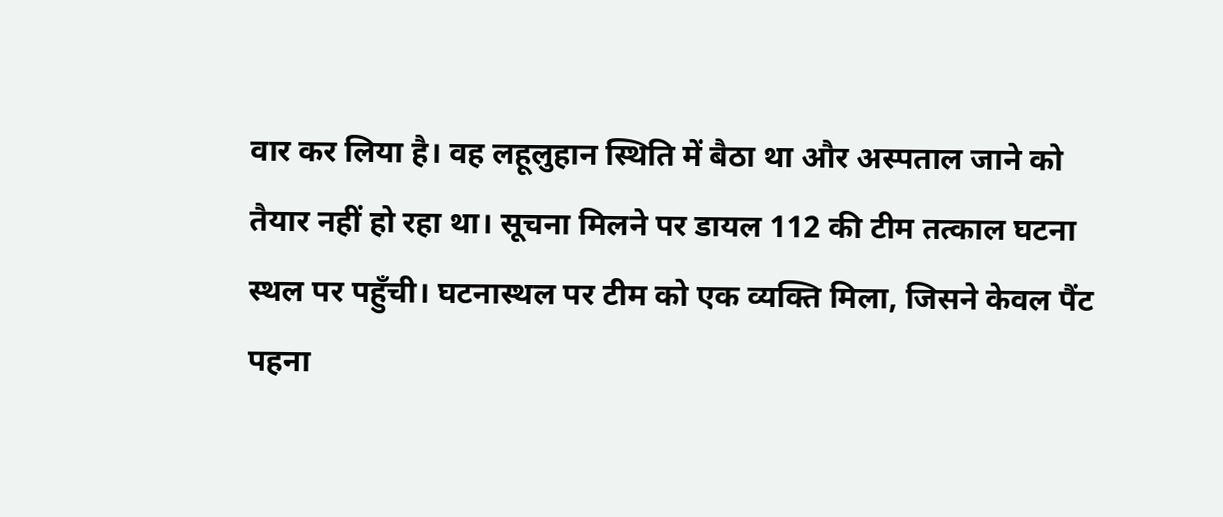वार कर लिया है। वह लहूलुहान स्थिति में बैठा था और अस्पताल जाने को तैयार नहीं हो रहा था। सूचना मिलने पर डायल 112 की टीम तत्काल घटना स्थल पर पहुँची। घटनास्थल पर टीम को एक व्यक्ति मिला, जिसने केवल पैंट पहना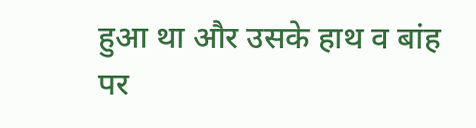हुआ था और उसके हाथ व बांह पर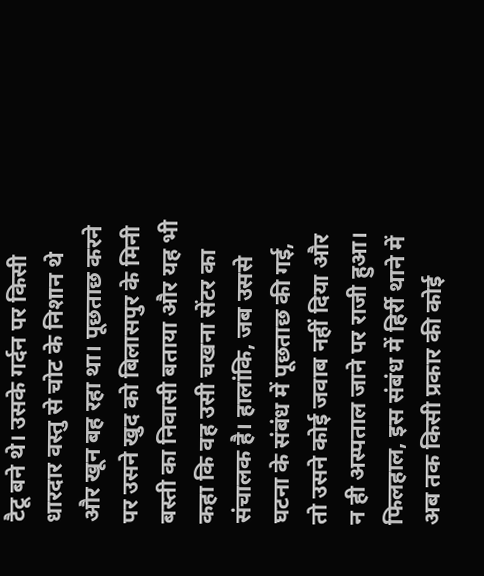टैटू बने थे। उसके गर्दन पर किसी धारदार वस्तु से चोट के निशान थे और खून बह रहा था। पूछताछ करने पर उसने खुद को बिलासपुर के मिनी बस्ती का निवासी बताया और यह भी कहा कि वह उसी चखना सेंटर का संचालक है। हालांकि, जब उससे घटना के संबंध में पूछताछ की गई, तो उसने कोई जवाब नहीं दिया और न ही अस्पताल जाने पर राजी हुआ। फिलहाल, इस संबंध में हिर्री थाने में अब तक किसी प्रकार की कोई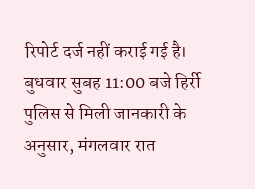रिपोर्ट दर्ज नहीं कराई गई है।
बुधवार सुबह 11:00 बजे हिर्री पुलिस से मिली जानकारी के अनुसार, मंगलवार रात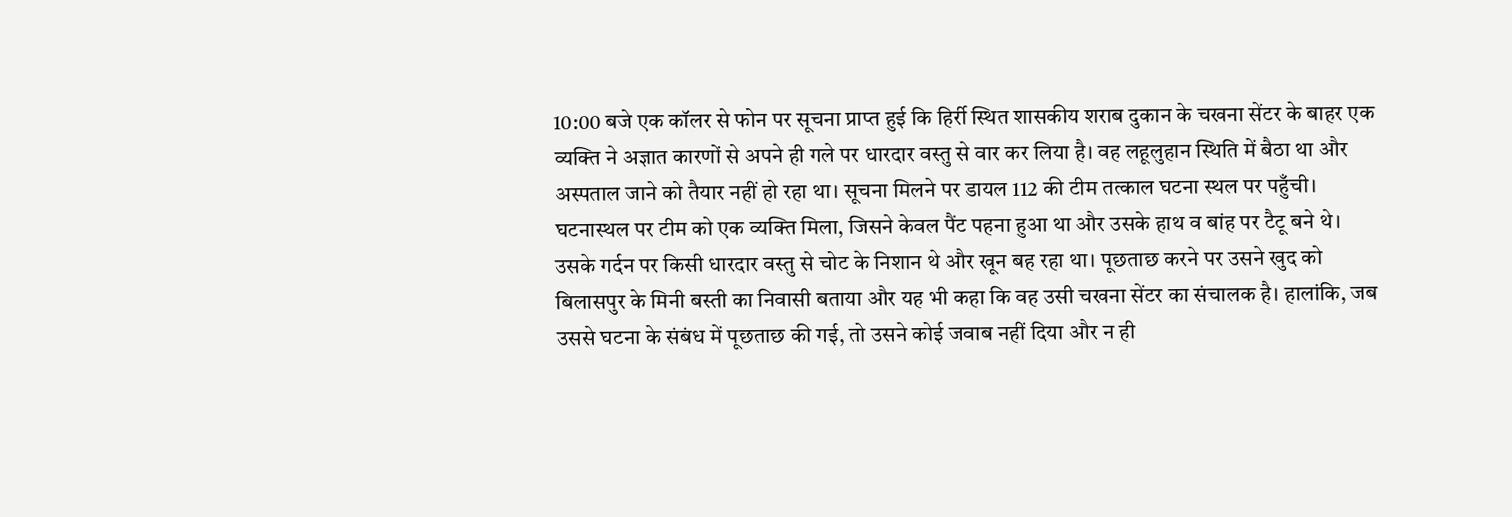10:00 बजे एक कॉलर से फोन पर सूचना प्राप्त हुई कि हिर्री स्थित शासकीय शराब दुकान के चखना सेंटर के बाहर एक व्यक्ति ने अज्ञात कारणों से अपने ही गले पर धारदार वस्तु से वार कर लिया है। वह लहूलुहान स्थिति में बैठा था और अस्पताल जाने को तैयार नहीं हो रहा था। सूचना मिलने पर डायल 112 की टीम तत्काल घटना स्थल पर पहुँची। घटनास्थल पर टीम को एक व्यक्ति मिला, जिसने केवल पैंट पहना हुआ था और उसके हाथ व बांह पर टैटू बने थे। उसके गर्दन पर किसी धारदार वस्तु से चोट के निशान थे और खून बह रहा था। पूछताछ करने पर उसने खुद को बिलासपुर के मिनी बस्ती का निवासी बताया और यह भी कहा कि वह उसी चखना सेंटर का संचालक है। हालांकि, जब उससे घटना के संबंध में पूछताछ की गई, तो उसने कोई जवाब नहीं दिया और न ही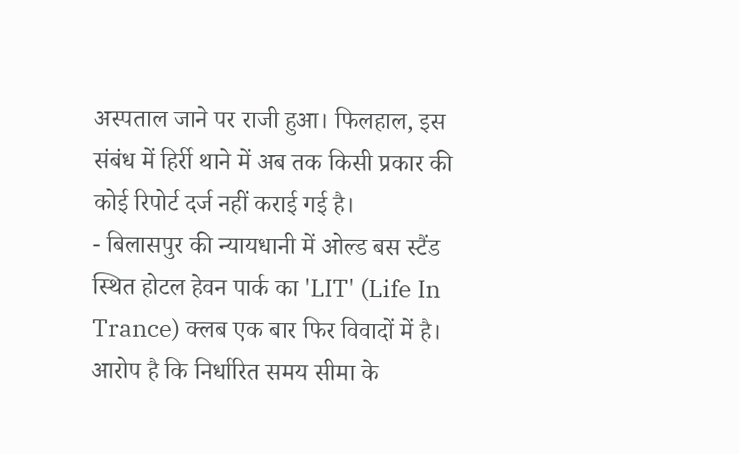अस्पताल जाने पर राजी हुआ। फिलहाल, इस संबंध में हिर्री थाने में अब तक किसी प्रकार की कोई रिपोर्ट दर्ज नहीं कराई गई है।
- बिलासपुर की न्यायधानी में ओल्ड बस स्टैंड स्थित होटल हेवन पार्क का 'LIT' (Life In Trance) क्लब एक बार फिर विवादों में है। आरोप है कि निर्धारित समय सीमा के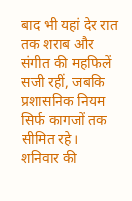बाद भी यहां देर रात तक शराब और संगीत की महफिलें सजी रहीं, जबकि प्रशासनिक नियम सिर्फ कागजों तक सीमित रहे। शनिवार की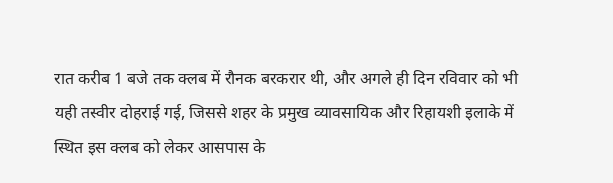रात करीब 1 बजे तक क्लब में रौनक बरकरार थी, और अगले ही दिन रविवार को भी यही तस्वीर दोहराई गई, जिससे शहर के प्रमुख व्यावसायिक और रिहायशी इलाके में स्थित इस क्लब को लेकर आसपास के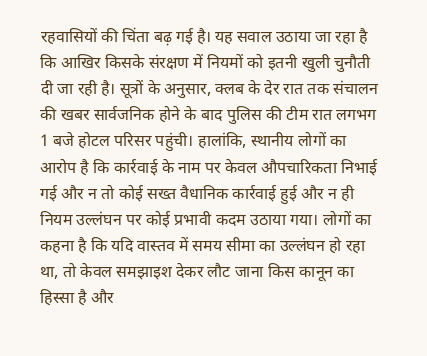रहवासियों की चिंता बढ़ गई है। यह सवाल उठाया जा रहा है कि आखिर किसके संरक्षण में नियमों को इतनी खुली चुनौती दी जा रही है। सूत्रों के अनुसार, क्लब के देर रात तक संचालन की खबर सार्वजनिक होने के बाद पुलिस की टीम रात लगभग 1 बजे होटल परिसर पहुंची। हालांकि, स्थानीय लोगों का आरोप है कि कार्रवाई के नाम पर केवल औपचारिकता निभाई गई और न तो कोई सख्त वैधानिक कार्रवाई हुई और न ही नियम उल्लंघन पर कोई प्रभावी कदम उठाया गया। लोगों का कहना है कि यदि वास्तव में समय सीमा का उल्लंघन हो रहा था, तो केवल समझाइश देकर लौट जाना किस कानून का हिस्सा है और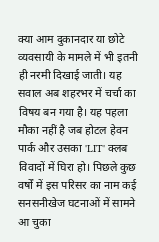क्या आम दुकानदार या छोटे व्यवसायी के मामले में भी इतनी ही नरमी दिखाई जाती। यह सवाल अब शहरभर में चर्चा का विषय बन गया है। यह पहला मौका नहीं है जब होटल हेवन पार्क और उसका 'LIT' क्लब विवादों में घिरा हो। पिछले कुछ वर्षों में इस परिसर का नाम कई सनसनीखेज घटनाओं में सामने आ चुका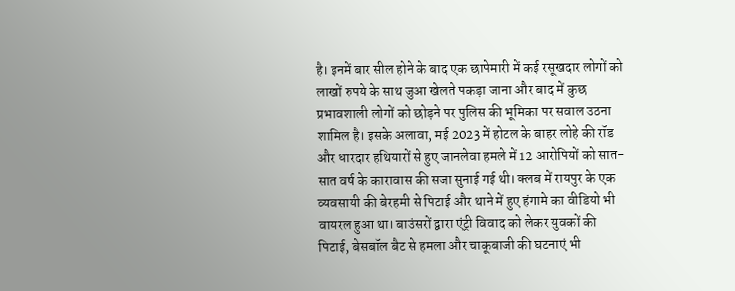है। इनमें बार सील होने के बाद एक छापेमारी में कई रसूखदार लोगों को लाखों रुपये के साथ जुआ खेलते पकड़ा जाना और बाद में कुछ प्रभावशाली लोगों को छोड़ने पर पुलिस की भूमिका पर सवाल उठना शामिल है। इसके अलावा, मई 2023 में होटल के बाहर लोहे की रॉड और धारदार हथियारों से हुए जानलेवा हमले में 12 आरोपियों को सात-सात वर्ष के कारावास की सजा सुनाई गई थी। क्लब में रायपुर के एक व्यवसायी की बेरहमी से पिटाई और थाने में हुए हंगामे का वीडियो भी वायरल हुआ था। बाउंसरों द्वारा एंट्री विवाद को लेकर युवकों की पिटाई, बेसबॉल बैट से हमला और चाकूबाजी की घटनाएं भी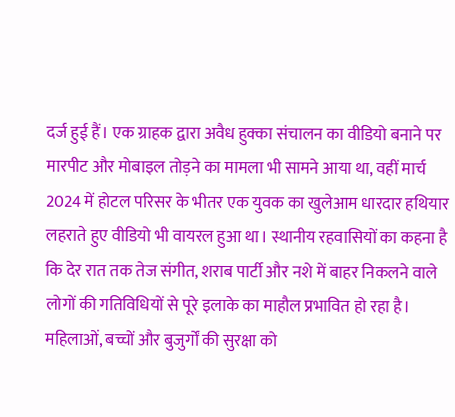दर्ज हुई हैं। एक ग्राहक द्वारा अवैध हुक्का संचालन का वीडियो बनाने पर मारपीट और मोबाइल तोड़ने का मामला भी सामने आया था, वहीं मार्च 2024 में होटल परिसर के भीतर एक युवक का खुलेआम धारदार हथियार लहराते हुए वीडियो भी वायरल हुआ था। स्थानीय रहवासियों का कहना है कि देर रात तक तेज संगीत, शराब पार्टी और नशे में बाहर निकलने वाले लोगों की गतिविधियों से पूरे इलाके का माहौल प्रभावित हो रहा है। महिलाओं, बच्चों और बुजुर्गों की सुरक्षा को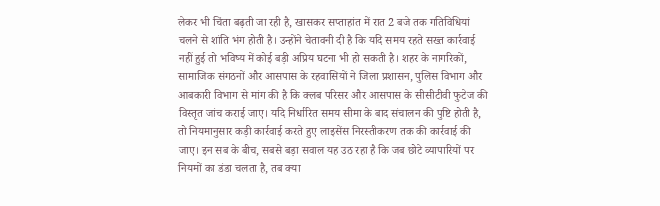लेकर भी चिंता बढ़ती जा रही है, खासकर सप्ताहांत में रात 2 बजे तक गतिविधियां चलने से शांति भंग होती है। उन्होंने चेतावनी दी है कि यदि समय रहते सख्त कार्रवाई नहीं हुई तो भविष्य में कोई बड़ी अप्रिय घटना भी हो सकती है। शहर के नागरिकों, सामाजिक संगठनों और आसपास के रहवासियों ने जिला प्रशासन, पुलिस विभाग और आबकारी विभाग से मांग की है कि क्लब परिसर और आसपास के सीसीटीवी फुटेज की विस्तृत जांच कराई जाए। यदि निर्धारित समय सीमा के बाद संचालन की पुष्टि होती है, तो नियमानुसार कड़ी कार्रवाई करते हुए लाइसेंस निरस्तीकरण तक की कार्रवाई की जाए। इन सब के बीच, सबसे बड़ा सवाल यह उठ रहा है कि जब छोटे व्यापारियों पर नियमों का डंडा चलता है, तब क्या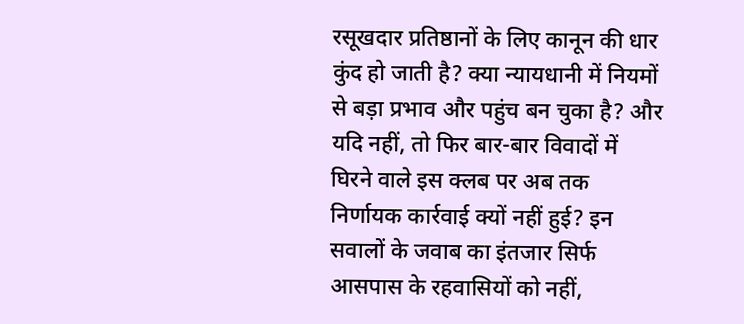रसूखदार प्रतिष्ठानों के लिए कानून की धार कुंद हो जाती है? क्या न्यायधानी में नियमों से बड़ा प्रभाव और पहुंच बन चुका है? और यदि नहीं, तो फिर बार-बार विवादों में घिरने वाले इस क्लब पर अब तक निर्णायक कार्रवाई क्यों नहीं हुई? इन सवालों के जवाब का इंतजार सिर्फ आसपास के रहवासियों को नहीं,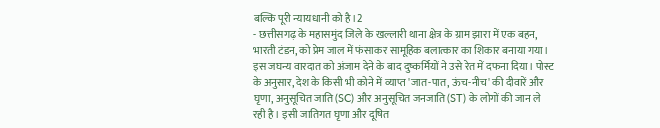बल्कि पूरी न्यायधानी को है।2
- छत्तीसगढ़ के महासमुंद जिले के खल्लारी थाना क्षेत्र के ग्राम झारा में एक बहन, भारती टंडन, को प्रेम जाल में फंसाकर सामूहिक बलात्कार का शिकार बनाया गया। इस जघन्य वारदात को अंजाम देने के बाद दुष्कर्मियों ने उसे रेत में दफना दिया। पोस्ट के अनुसार, देश के किसी भी कोने में व्याप्त 'जात-पात, ऊंच-नीच' की दीवारें और घृणा, अनुसूचित जाति (SC) और अनुसूचित जनजाति (ST) के लोगों की जान ले रही है। इसी जातिगत घृणा और दूषित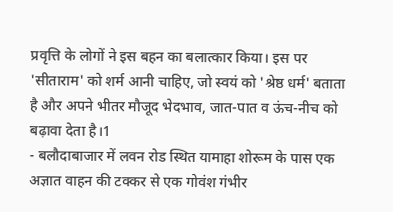प्रवृत्ति के लोगों ने इस बहन का बलात्कार किया। इस पर 'सीताराम' को शर्म आनी चाहिए, जो स्वयं को 'श्रेष्ठ धर्म' बताता है और अपने भीतर मौजूद भेदभाव, जात-पात व ऊंच-नीच को बढ़ावा देता है।1
- बलौदाबाजार में लवन रोड स्थित यामाहा शोरूम के पास एक अज्ञात वाहन की टक्कर से एक गोवंश गंभीर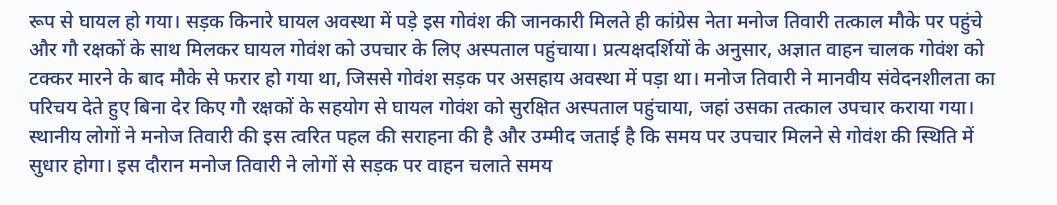रूप से घायल हो गया। सड़क किनारे घायल अवस्था में पड़े इस गोवंश की जानकारी मिलते ही कांग्रेस नेता मनोज तिवारी तत्काल मौके पर पहुंचे और गौ रक्षकों के साथ मिलकर घायल गोवंश को उपचार के लिए अस्पताल पहुंचाया। प्रत्यक्षदर्शियों के अनुसार, अज्ञात वाहन चालक गोवंश को टक्कर मारने के बाद मौके से फरार हो गया था, जिससे गोवंश सड़क पर असहाय अवस्था में पड़ा था। मनोज तिवारी ने मानवीय संवेदनशीलता का परिचय देते हुए बिना देर किए गौ रक्षकों के सहयोग से घायल गोवंश को सुरक्षित अस्पताल पहुंचाया, जहां उसका तत्काल उपचार कराया गया। स्थानीय लोगों ने मनोज तिवारी की इस त्वरित पहल की सराहना की है और उम्मीद जताई है कि समय पर उपचार मिलने से गोवंश की स्थिति में सुधार होगा। इस दौरान मनोज तिवारी ने लोगों से सड़क पर वाहन चलाते समय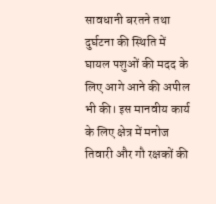सावधानी बरतने तथा दुर्घटना की स्थिति में घायल पशुओं की मदद के लिए आगे आने की अपील भी की। इस मानवीय कार्य के लिए क्षेत्र में मनोज तिवारी और गौ रक्षकों की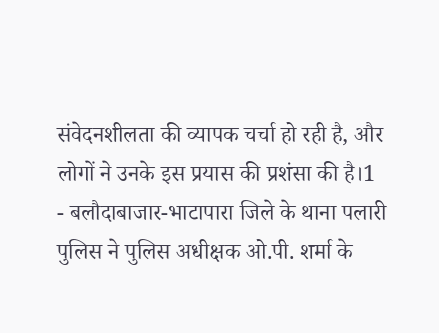संवेदनशीलता की व्यापक चर्चा हो रही है, और लोगों ने उनके इस प्रयास की प्रशंसा की है।1
- बलौदाबाजार-भाटापारा जिले के थाना पलारी पुलिस ने पुलिस अधीक्षक ओ.पी. शर्मा के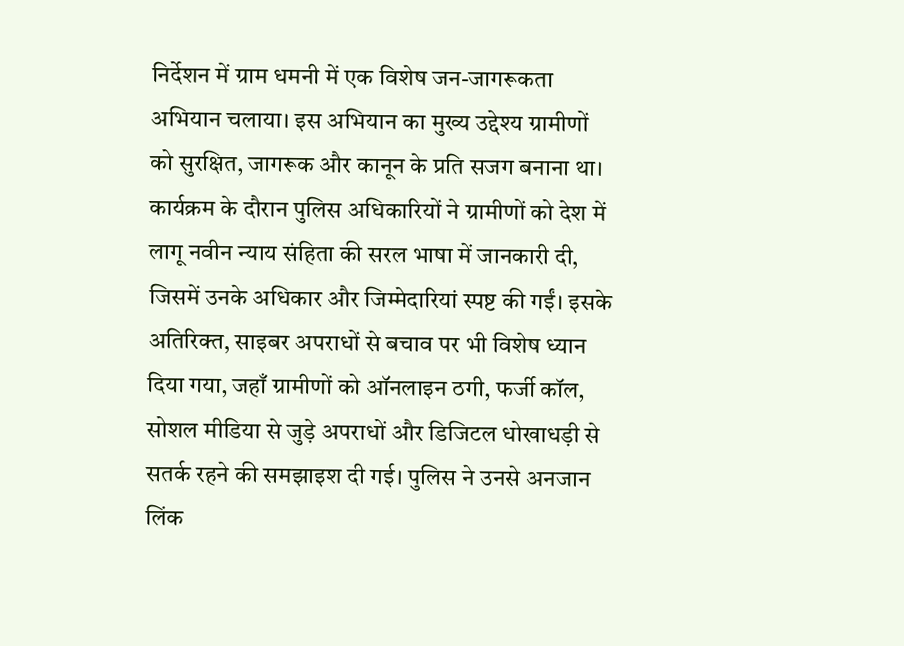निर्देशन में ग्राम धमनी में एक विशेष जन-जागरूकता अभियान चलाया। इस अभियान का मुख्य उद्देश्य ग्रामीणों को सुरक्षित, जागरूक और कानून के प्रति सजग बनाना था। कार्यक्रम के दौरान पुलिस अधिकारियों ने ग्रामीणों को देश में लागू नवीन न्याय संहिता की सरल भाषा में जानकारी दी, जिसमें उनके अधिकार और जिम्मेदारियां स्पष्ट की गईं। इसके अतिरिक्त, साइबर अपराधों से बचाव पर भी विशेष ध्यान दिया गया, जहाँ ग्रामीणों को ऑनलाइन ठगी, फर्जी कॉल, सोशल मीडिया से जुड़े अपराधों और डिजिटल धोखाधड़ी से सतर्क रहने की समझाइश दी गई। पुलिस ने उनसे अनजान लिंक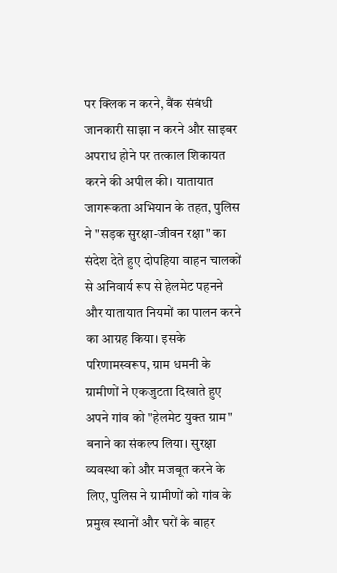पर क्लिक न करने, बैंक संबंधी जानकारी साझा न करने और साइबर अपराध होने पर तत्काल शिकायत करने की अपील की। यातायात जागरूकता अभियान के तहत, पुलिस ने "सड़क सुरक्षा-जीवन रक्षा" का संदेश देते हुए दोपहिया वाहन चालकों से अनिवार्य रूप से हेलमेट पहनने और यातायात नियमों का पालन करने का आग्रह किया। इसके परिणामस्वरूप, ग्राम धमनी के ग्रामीणों ने एकजुटता दिखाते हुए अपने गांव को "हेलमेट युक्त ग्राम" बनाने का संकल्प लिया। सुरक्षा व्यवस्था को और मजबूत करने के लिए, पुलिस ने ग्रामीणों को गांव के प्रमुख स्थानों और घरों के बाहर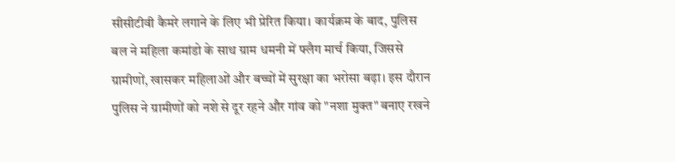सीसीटीवी कैमरे लगाने के लिए भी प्रेरित किया। कार्यक्रम के बाद, पुलिस बल ने महिला कमांडो के साथ ग्राम धमनी में फ्लैग मार्च किया, जिससे ग्रामीणों, खासकर महिलाओं और बच्चों में सुरक्षा का भरोसा बढ़ा। इस दौरान पुलिस ने ग्रामीणों को नशे से दूर रहने और गांव को "नशा मुक्त" बनाए रखने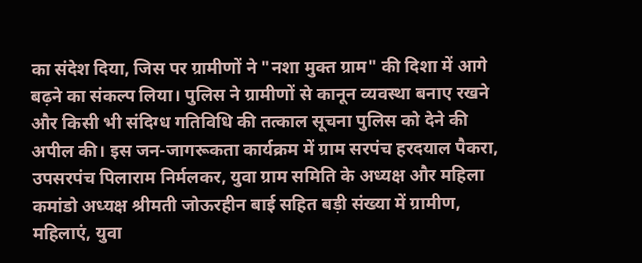का संदेश दिया, जिस पर ग्रामीणों ने "नशा मुक्त ग्राम" की दिशा में आगे बढ़ने का संकल्प लिया। पुलिस ने ग्रामीणों से कानून व्यवस्था बनाए रखने और किसी भी संदिग्ध गतिविधि की तत्काल सूचना पुलिस को देने की अपील की। इस जन-जागरूकता कार्यक्रम में ग्राम सरपंच हरदयाल पैकरा, उपसरपंच पिलाराम निर्मलकर, युवा ग्राम समिति के अध्यक्ष और महिला कमांडो अध्यक्ष श्रीमती जोऊरहीन बाई सहित बड़ी संख्या में ग्रामीण, महिलाएं, युवा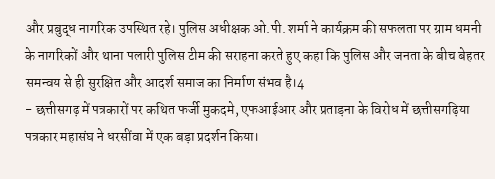और प्रबुद्ध नागरिक उपस्थित रहे। पुलिस अधीक्षक ओ.पी. शर्मा ने कार्यक्रम की सफलता पर ग्राम धमनी के नागरिकों और थाना पलारी पुलिस टीम की सराहना करते हुए कहा कि पुलिस और जनता के बीच बेहतर समन्वय से ही सुरक्षित और आदर्श समाज का निर्माण संभव है।4
- छत्तीसगढ़ में पत्रकारों पर कथित फर्जी मुकदमे, एफआईआर और प्रताड़ना के विरोध में छत्तीसगढ़िया पत्रकार महासंघ ने धरसींवा में एक बड़ा प्रदर्शन किया।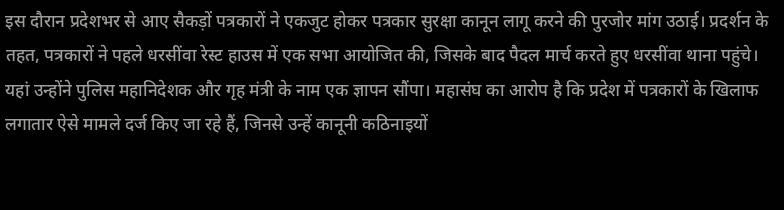इस दौरान प्रदेशभर से आए सैकड़ों पत्रकारों ने एकजुट होकर पत्रकार सुरक्षा कानून लागू करने की पुरजोर मांग उठाई। प्रदर्शन के तहत, पत्रकारों ने पहले धरसींवा रेस्ट हाउस में एक सभा आयोजित की, जिसके बाद पैदल मार्च करते हुए धरसींवा थाना पहुंचे। यहां उन्होंने पुलिस महानिदेशक और गृह मंत्री के नाम एक ज्ञापन सौंपा। महासंघ का आरोप है कि प्रदेश में पत्रकारों के खिलाफ लगातार ऐसे मामले दर्ज किए जा रहे हैं, जिनसे उन्हें कानूनी कठिनाइयों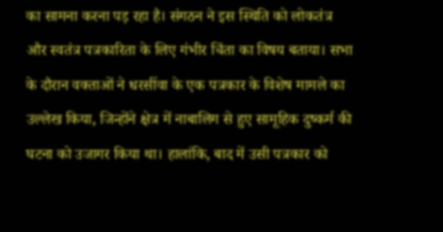का सामना करना पड़ रहा है। संगठन ने इस स्थिति को लोकतंत्र और स्वतंत्र पत्रकारिता के लिए गंभीर चिंता का विषय बताया। सभा के दौरान वक्ताओं ने धरसींवा के एक पत्रकार के विशेष मामले का उल्लेख किया, जिन्होंने क्षेत्र में नाबालिग से हुए सामूहिक दुष्कर्म की घटना को उजागर किया था। हालांकि, बाद में उसी पत्रकार को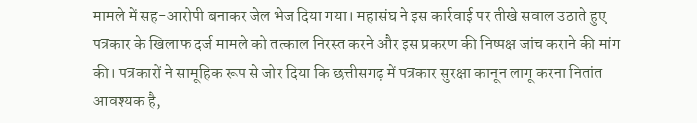मामले में सह-आरोपी बनाकर जेल भेज दिया गया। महासंघ ने इस कार्रवाई पर तीखे सवाल उठाते हुए पत्रकार के खिलाफ दर्ज मामले को तत्काल निरस्त करने और इस प्रकरण की निष्पक्ष जांच कराने की मांग की। पत्रकारों ने सामूहिक रूप से जोर दिया कि छत्तीसगढ़ में पत्रकार सुरक्षा कानून लागू करना नितांत आवश्यक है,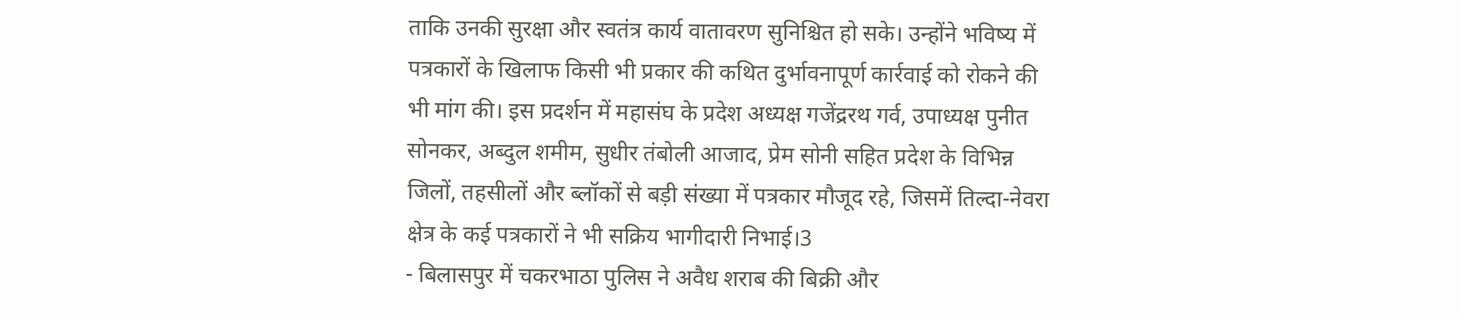ताकि उनकी सुरक्षा और स्वतंत्र कार्य वातावरण सुनिश्चित हो सके। उन्होंने भविष्य में पत्रकारों के खिलाफ किसी भी प्रकार की कथित दुर्भावनापूर्ण कार्रवाई को रोकने की भी मांग की। इस प्रदर्शन में महासंघ के प्रदेश अध्यक्ष गजेंद्ररथ गर्व, उपाध्यक्ष पुनीत सोनकर, अब्दुल शमीम, सुधीर तंबोली आजाद, प्रेम सोनी सहित प्रदेश के विभिन्न जिलों, तहसीलों और ब्लॉकों से बड़ी संख्या में पत्रकार मौजूद रहे, जिसमें तिल्दा-नेवरा क्षेत्र के कई पत्रकारों ने भी सक्रिय भागीदारी निभाई।3
- बिलासपुर में चकरभाठा पुलिस ने अवैध शराब की बिक्री और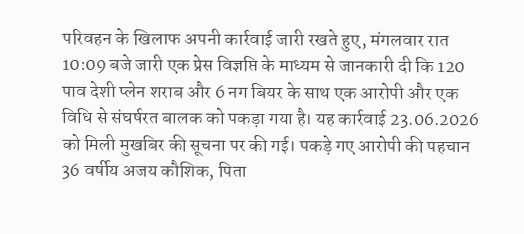परिवहन के खिलाफ अपनी कार्रवाई जारी रखते हुए, मंगलवार रात 10:09 बजे जारी एक प्रेस विज्ञप्ति के माध्यम से जानकारी दी कि 120 पाव देशी प्लेन शराब और 6 नग बियर के साथ एक आरोपी और एक विधि से संघर्षरत बालक को पकड़ा गया है। यह कार्रवाई 23.06.2026 को मिली मुखबिर की सूचना पर की गई। पकड़े गए आरोपी की पहचान 36 वर्षीय अजय कौशिक, पिता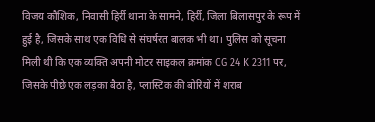विजय कौशिक, निवासी हिर्री थाना के सामने, हिर्री, जिला बिलासपुर के रूप में हुई है, जिसके साथ एक विधि से संघर्षरत बालक भी था। पुलिस को सूचना मिली थी कि एक व्यक्ति अपनी मोटर साइकल क्रमांक CG 24 K 2311 पर, जिसके पीछे एक लड़का बैठा है, प्लास्टिक की बोरियों में शराब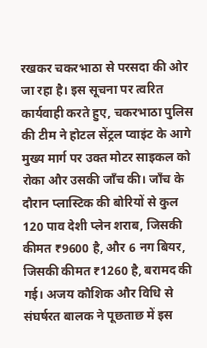रखकर चकरभाठा से परसदा की ओर जा रहा है। इस सूचना पर त्वरित कार्यवाही करते हुए, चकरभाठा पुलिस की टीम ने होटल सेंट्रल प्वाइंट के आगे मुख्य मार्ग पर उक्त मोटर साइकल को रोका और उसकी जाँच की। जाँच के दौरान प्लास्टिक की बोरियों से कुल 120 पाव देशी प्लेन शराब, जिसकी कीमत ₹9600 है, और 6 नग बियर, जिसकी कीमत ₹1260 है, बरामद की गई। अजय कौशिक और विधि से संघर्षरत बालक ने पूछताछ में इस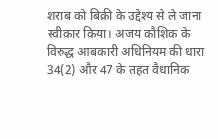शराब को बिक्री के उद्देश्य से ले जाना स्वीकार किया। अजय कौशिक के विरुद्ध आबकारी अधिनियम की धारा 34(2) और 47 के तहत वैधानिक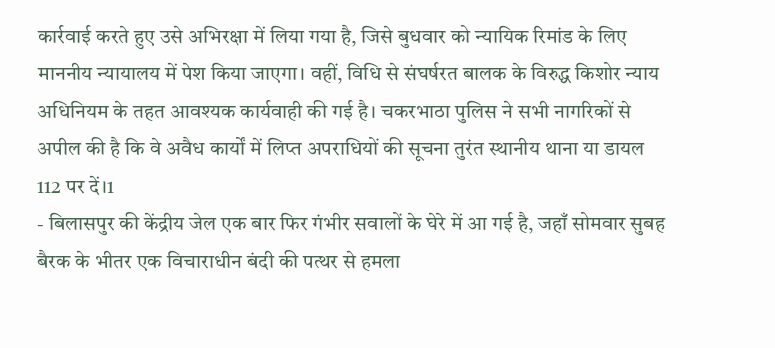कार्रवाई करते हुए उसे अभिरक्षा में लिया गया है, जिसे बुधवार को न्यायिक रिमांड के लिए माननीय न्यायालय में पेश किया जाएगा। वहीं, विधि से संघर्षरत बालक के विरुद्ध किशोर न्याय अधिनियम के तहत आवश्यक कार्यवाही की गई है। चकरभाठा पुलिस ने सभी नागरिकों से अपील की है कि वे अवैध कार्यों में लिप्त अपराधियों की सूचना तुरंत स्थानीय थाना या डायल 112 पर दें।1
- बिलासपुर की केंद्रीय जेल एक बार फिर गंभीर सवालों के घेरे में आ गई है, जहाँ सोमवार सुबह बैरक के भीतर एक विचाराधीन बंदी की पत्थर से हमला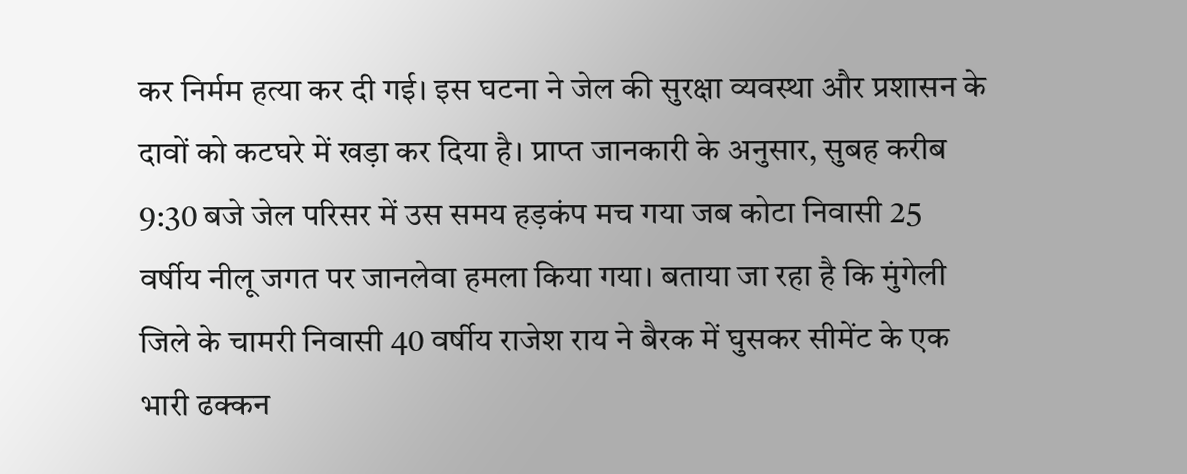कर निर्मम हत्या कर दी गई। इस घटना ने जेल की सुरक्षा व्यवस्था और प्रशासन के दावों को कटघरे में खड़ा कर दिया है। प्राप्त जानकारी के अनुसार, सुबह करीब 9:30 बजे जेल परिसर में उस समय हड़कंप मच गया जब कोटा निवासी 25 वर्षीय नीलू जगत पर जानलेवा हमला किया गया। बताया जा रहा है कि मुंगेली जिले के चामरी निवासी 40 वर्षीय राजेश राय ने बैरक में घुसकर सीमेंट के एक भारी ढक्कन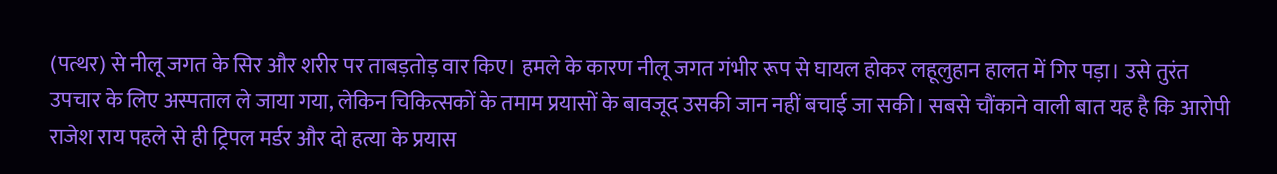(पत्थर) से नीलू जगत के सिर और शरीर पर ताबड़तोड़ वार किए। हमले के कारण नीलू जगत गंभीर रूप से घायल होकर लहूलुहान हालत में गिर पड़ा। उसे तुरंत उपचार के लिए अस्पताल ले जाया गया, लेकिन चिकित्सकों के तमाम प्रयासों के बावजूद उसकी जान नहीं बचाई जा सकी। सबसे चौंकाने वाली बात यह है कि आरोपी राजेश राय पहले से ही ट्रिपल मर्डर और दो हत्या के प्रयास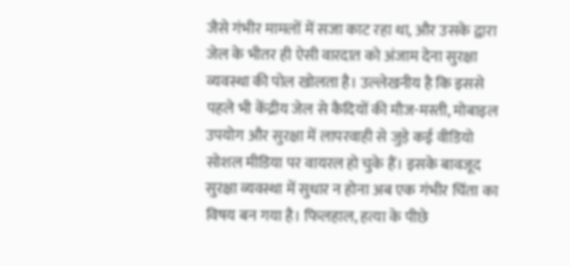जैसे गंभीर मामलों में सजा काट रहा था, और उसके द्वारा जेल के भीतर ही ऐसी वारदात को अंजाम देना सुरक्षा व्यवस्था की पोल खोलता है। उल्लेखनीय है कि इससे पहले भी केंद्रीय जेल से कैदियों की मौज-मस्ती, मोबाइल उपयोग और सुरक्षा में लापरवाही से जुड़े कई वीडियो सोशल मीडिया पर वायरल हो चुके हैं। इसके बावजूद सुरक्षा व्यवस्था में सुधार न होना अब एक गंभीर चिंता का विषय बन गया है। फिलहाल, हत्या के पीछे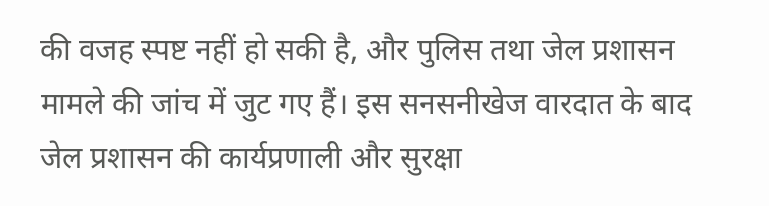की वजह स्पष्ट नहीं हो सकी है, और पुलिस तथा जेल प्रशासन मामले की जांच में जुट गए हैं। इस सनसनीखेज वारदात के बाद जेल प्रशासन की कार्यप्रणाली और सुरक्षा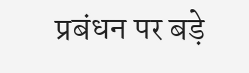प्रबंधन पर बड़े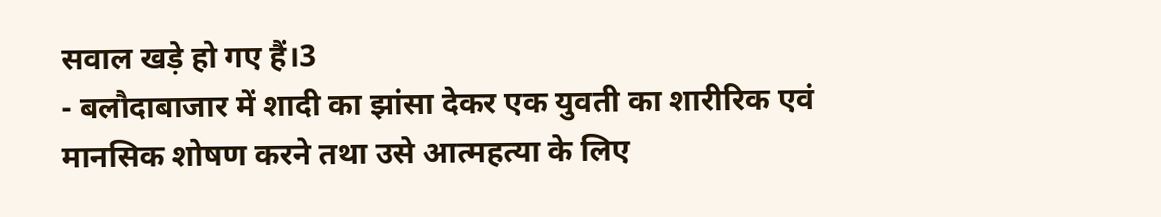सवाल खड़े हो गए हैं।3
- बलौदाबाजार में शादी का झांसा देकर एक युवती का शारीरिक एवं मानसिक शोषण करने तथा उसे आत्महत्या के लिए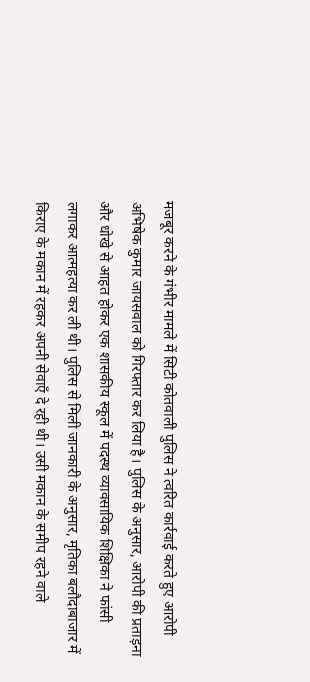मजबूर करने के गंभीर मामले में सिटी कोतवाली पुलिस ने त्वरित कार्रवाई करते हुए आरोपी अभिषेक कुमार जायसवाल को गिरफ्तार कर लिया है। पुलिस के अनुसार, आरोपी की प्रताड़ना और धोखे से आहत होकर एक शासकीय स्कूल में पदस्थ व्यावसायिक शिक्षिका ने फांसी लगाकर आत्महत्या कर ली थी। पुलिस से मिली जानकारी के अनुसार, मृतिका बलौदाबाजार में किराए के मकान में रहकर अपनी सेवाएँ दे रही थी। उसी मकान के समीप रहने वाले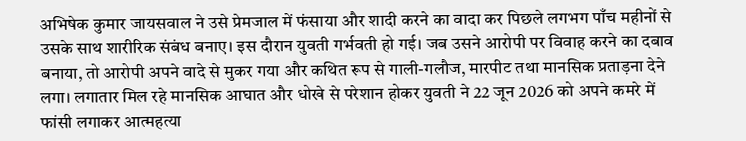अभिषेक कुमार जायसवाल ने उसे प्रेमजाल में फंसाया और शादी करने का वादा कर पिछले लगभग पाँच महीनों से उसके साथ शारीरिक संबंध बनाए। इस दौरान युवती गर्भवती हो गई। जब उसने आरोपी पर विवाह करने का दबाव बनाया, तो आरोपी अपने वादे से मुकर गया और कथित रूप से गाली-गलौज, मारपीट तथा मानसिक प्रताड़ना देने लगा। लगातार मिल रहे मानसिक आघात और धोखे से परेशान होकर युवती ने 22 जून 2026 को अपने कमरे में फांसी लगाकर आत्महत्या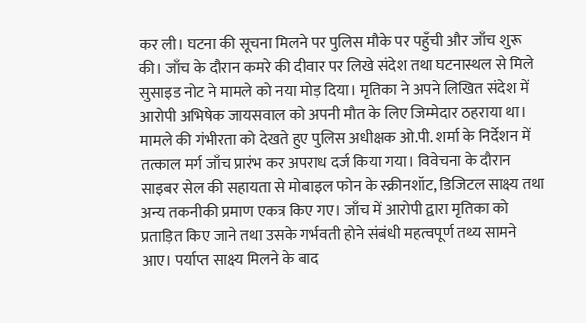कर ली। घटना की सूचना मिलने पर पुलिस मौके पर पहुँची और जाँच शुरू की। जाँच के दौरान कमरे की दीवार पर लिखे संदेश तथा घटनास्थल से मिले सुसाइड नोट ने मामले को नया मोड़ दिया। मृतिका ने अपने लिखित संदेश में आरोपी अभिषेक जायसवाल को अपनी मौत के लिए जिम्मेदार ठहराया था। मामले की गंभीरता को देखते हुए पुलिस अधीक्षक ओ.पी. शर्मा के निर्देशन में तत्काल मर्ग जाँच प्रारंभ कर अपराध दर्ज किया गया। विवेचना के दौरान साइबर सेल की सहायता से मोबाइल फोन के स्क्रीनशॉट, डिजिटल साक्ष्य तथा अन्य तकनीकी प्रमाण एकत्र किए गए। जाँच में आरोपी द्वारा मृतिका को प्रताड़ित किए जाने तथा उसके गर्भवती होने संबंधी महत्वपूर्ण तथ्य सामने आए। पर्याप्त साक्ष्य मिलने के बाद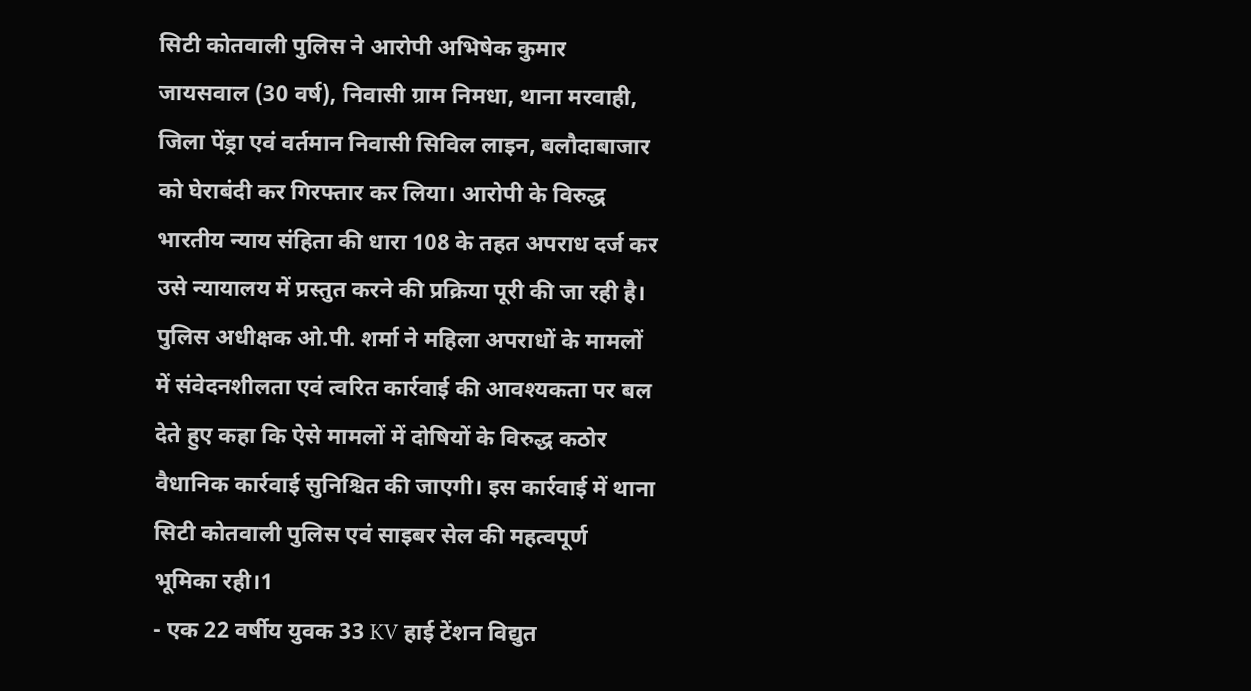सिटी कोतवाली पुलिस ने आरोपी अभिषेक कुमार जायसवाल (30 वर्ष), निवासी ग्राम निमधा, थाना मरवाही, जिला पेंड्रा एवं वर्तमान निवासी सिविल लाइन, बलौदाबाजार को घेराबंदी कर गिरफ्तार कर लिया। आरोपी के विरुद्ध भारतीय न्याय संहिता की धारा 108 के तहत अपराध दर्ज कर उसे न्यायालय में प्रस्तुत करने की प्रक्रिया पूरी की जा रही है। पुलिस अधीक्षक ओ.पी. शर्मा ने महिला अपराधों के मामलों में संवेदनशीलता एवं त्वरित कार्रवाई की आवश्यकता पर बल देते हुए कहा कि ऐसे मामलों में दोषियों के विरुद्ध कठोर वैधानिक कार्रवाई सुनिश्चित की जाएगी। इस कार्रवाई में थाना सिटी कोतवाली पुलिस एवं साइबर सेल की महत्वपूर्ण भूमिका रही।1
- एक 22 वर्षीय युवक 33 KV हाई टेंशन विद्युत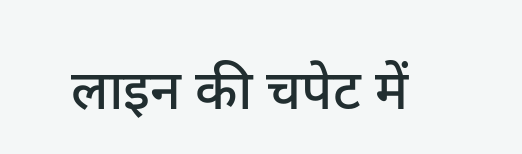लाइन की चपेट में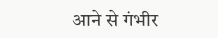आने से गंभीर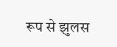रूप से झुलस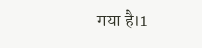गया है।1